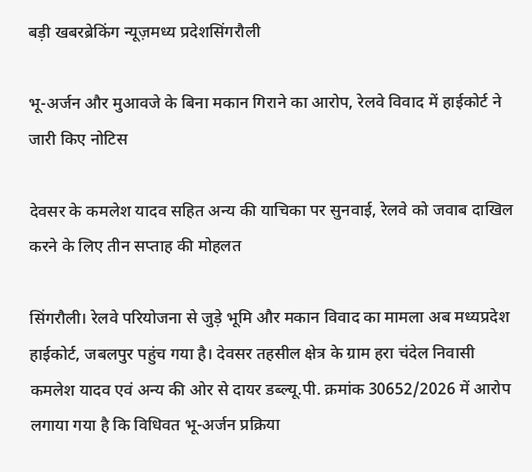बड़ी खबरब्रेकिंग न्यूज़मध्य प्रदेशसिंगरौली

भू-अर्जन और मुआवजे के बिना मकान गिराने का आरोप, रेलवे विवाद में हाईकोर्ट ने जारी किए नोटिस

देवसर के कमलेश यादव सहित अन्य की याचिका पर सुनवाई, रेलवे को जवाब दाखिल करने के लिए तीन सप्ताह की मोहलत

सिंगरौली। रेलवे परियोजना से जुड़े भूमि और मकान विवाद का मामला अब मध्यप्रदेश हाईकोर्ट, जबलपुर पहुंच गया है। देवसर तहसील क्षेत्र के ग्राम हरा चंदेल निवासी कमलेश यादव एवं अन्य की ओर से दायर डब्ल्यू.पी. क्रमांक 30652/2026 में आरोप लगाया गया है कि विधिवत भू-अर्जन प्रक्रिया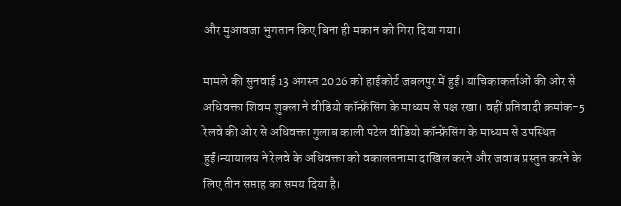और मुआवजा भुगतान किए बिना ही मकान को गिरा दिया गया।

मामले की सुनवाई 13 अगस्त 2026 को हाईकोर्ट जबलपुर में हुई। याचिकाकर्ताओं की ओर से अधिवक्ता शिवम शुक्ला ने वीडियो कॉन्फ्रेंसिंग के माध्यम से पक्ष रखा। वहीं प्रतिवादी क्रमांक-5 रेलवे की ओर से अधिवक्ता गुलाब काली पटेल वीडियो कॉन्फ्रेंसिंग के माध्यम से उपस्थित हुईं।न्यायालय ने रेलवे के अधिवक्ता को वकालतनामा दाखिल करने और जवाब प्रस्तुत करने के लिए तीन सप्ताह का समय दिया है।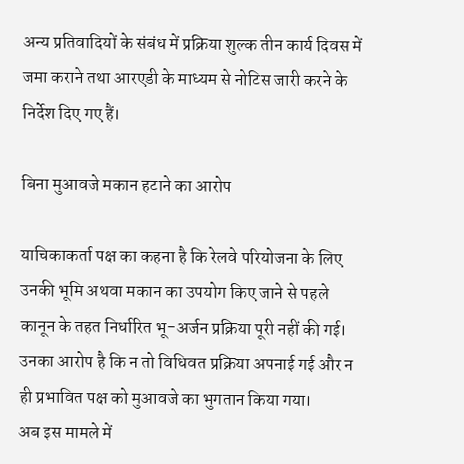अन्य प्रतिवादियों के संबंध में प्रक्रिया शुल्क तीन कार्य दिवस में जमा कराने तथा आरएडी के माध्यम से नोटिस जारी करने के निर्देश दिए गए हैं।

बिना मुआवजे मकान हटाने का आरोप

याचिकाकर्ता पक्ष का कहना है कि रेलवे परियोजना के लिए उनकी भूमि अथवा मकान का उपयोग किए जाने से पहले कानून के तहत निर्धारित भू-अर्जन प्रक्रिया पूरी नहीं की गई। उनका आरोप है कि न तो विधिवत प्रक्रिया अपनाई गई और न ही प्रभावित पक्ष को मुआवजे का भुगतान किया गया।
अब इस मामले में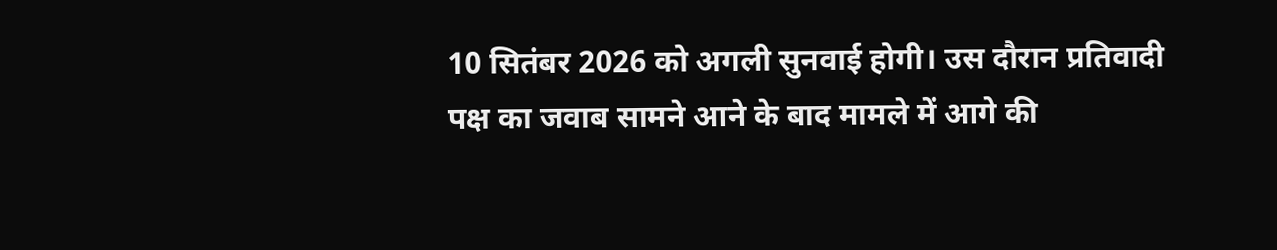10 सितंबर 2026 को अगली सुनवाई होगी। उस दौरान प्रतिवादी पक्ष का जवाब सामने आने के बाद मामले में आगे की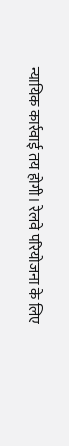न्यायिक कार्रवाई तय होगी। रेलवे परियोजना के लिए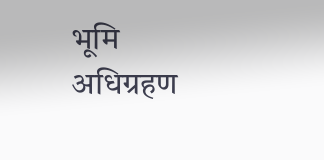भूमि अधिग्रहण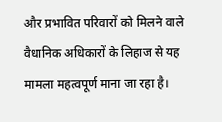और प्रभावित परिवारों को मिलने वाले वैधानिक अधिकारों के लिहाज से यह मामला महत्वपूर्ण माना जा रहा है।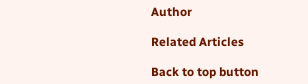Author

Related Articles

Back to top button